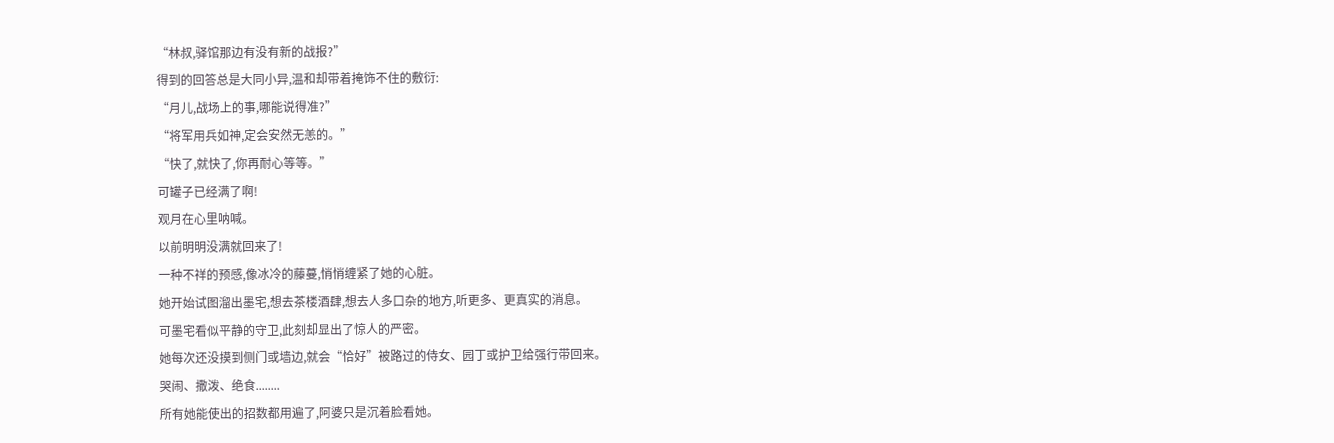“林叔,驿馆那边有没有新的战报?”
得到的回答总是大同小异,温和却带着掩饰不住的敷衍:
“月儿,战场上的事,哪能说得准?”
“将军用兵如神,定会安然无恙的。”
“快了,就快了,你再耐心等等。”
可罐子已经满了啊!
观月在心里呐喊。
以前明明没满就回来了!
一种不祥的预感,像冰冷的藤蔓,悄悄缠紧了她的心脏。
她开始试图溜出墨宅,想去茶楼酒肆,想去人多口杂的地方,听更多、更真实的消息。
可墨宅看似平静的守卫,此刻却显出了惊人的严密。
她每次还没摸到侧门或墙边,就会“恰好”被路过的侍女、园丁或护卫给强行带回来。
哭闹、撒泼、绝食........
所有她能使出的招数都用遍了,阿婆只是沉着脸看她。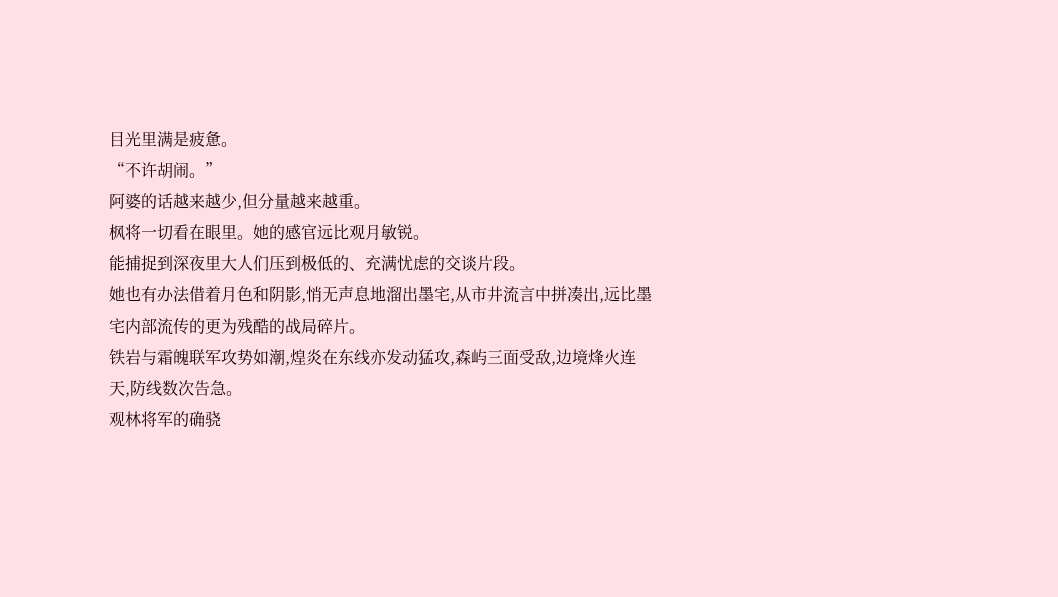目光里满是疲惫。
“不许胡闹。”
阿婆的话越来越少,但分量越来越重。
枫将一切看在眼里。她的感官远比观月敏锐。
能捕捉到深夜里大人们压到极低的、充满忧虑的交谈片段。
她也有办法借着月色和阴影,悄无声息地溜出墨宅,从市井流言中拼凑出,远比墨宅内部流传的更为残酷的战局碎片。
铁岩与霜魄联军攻势如潮,煌炎在东线亦发动猛攻,森屿三面受敌,边境烽火连天,防线数次告急。
观林将军的确骁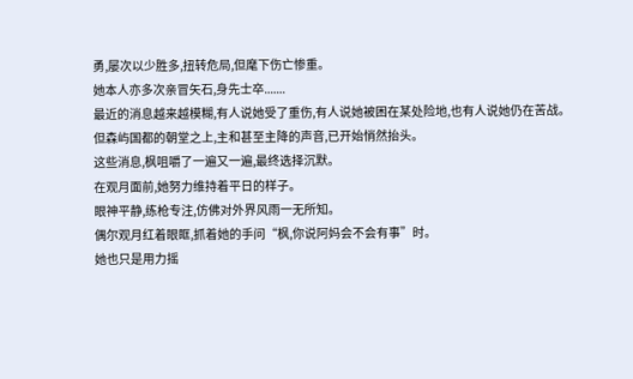勇,屡次以少胜多,扭转危局,但麾下伤亡惨重。
她本人亦多次亲冒矢石,身先士卒.......
最近的消息越来越模糊,有人说她受了重伤,有人说她被困在某处险地,也有人说她仍在苦战。
但森屿国都的朝堂之上,主和甚至主降的声音,已开始悄然抬头。
这些消息,枫咀嚼了一遍又一遍,最终选择沉默。
在观月面前,她努力维持着平日的样子。
眼神平静,练枪专注,仿佛对外界风雨一无所知。
偶尔观月红着眼眶,抓着她的手问“枫,你说阿妈会不会有事”时。
她也只是用力摇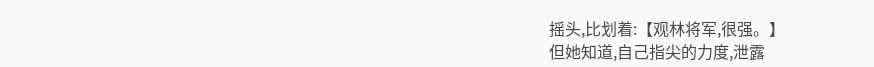摇头,比划着:【观林将军,很强。】
但她知道,自己指尖的力度,泄露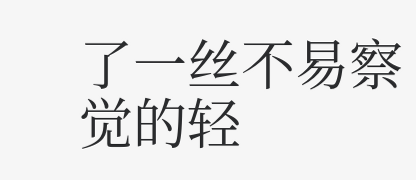了一丝不易察觉的轻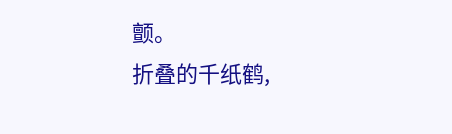颤。
折叠的千纸鹤,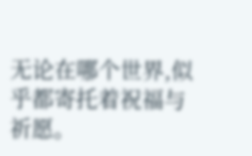无论在哪个世界,似乎都寄托着祝福与祈愿。